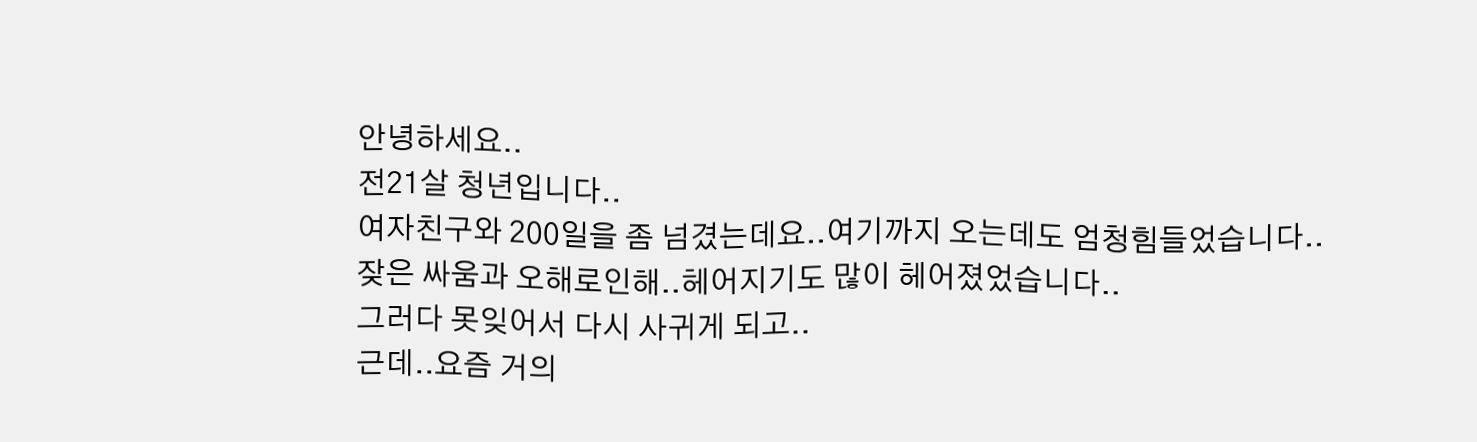안녕하세요..
전21살 청년입니다..
여자친구와 200일을 좀 넘겼는데요..여기까지 오는데도 엄청힘들었습니다..
잦은 싸움과 오해로인해..헤어지기도 많이 헤어졌었습니다..
그러다 못잊어서 다시 사귀게 되고..
근데..요즘 거의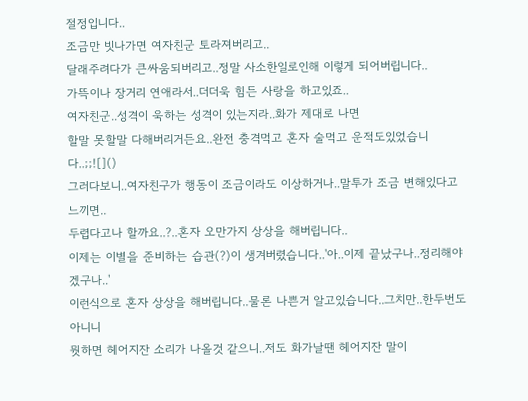절정입니다..
조금만 빗나가면 여자친군 토라져버리고..
달래주려다가 큰싸움되버리고..정말 사소한일로인해 이렇게 되어버립니다..
가뜩이나 장거리 연애라서..더더욱 힘든 사랑을 하고있죠..
여자친군..성격이 욱하는 성격이 있는지라..화가 제대로 나면
할말 못할말 다해버리거든요..완전 충격먹고 혼자 술먹고 운적도있었습니다..;;![]()
그러다보니..여자친구가 행동이 조금이라도 이상하거나..말투가 조금 변해있다고 느끼면..
두렵다고나 할까요..?..혼자 오만가지 상상을 해버립니다..
이제는 이별을 준비하는 습관(?)이 생겨버렸습니다..'아..이제 끝났구나..정리해야겠구나..'
이런식으로 혼자 상상을 해버립니다..물론 나쁜거 알고있습니다..그치만..한두번도 아니니
뭣하면 헤어지잔 소리가 나올것 같으니..저도 화가날땐 헤어지잔 말이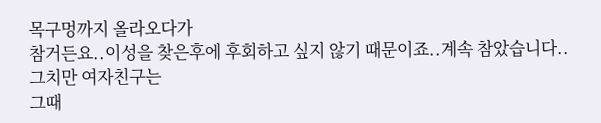목구멍까지 올라오다가
참거든요..이성을 찾은후에 후회하고 싶지 않기 때문이죠..계속 참았습니다..그치만 여자친구는
그때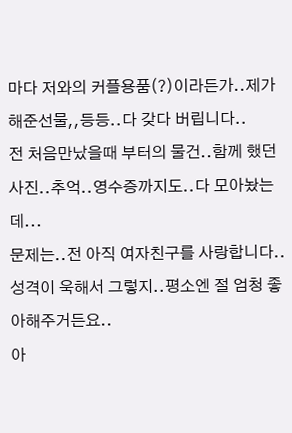마다 저와의 커플용품(?)이라든가..제가 해준선물,,등등..다 갖다 버립니다..
전 처음만났을때 부터의 물건..함께 했던 사진..추억..영수증까지도..다 모아놨는데...
문제는..전 아직 여자친구를 사랑합니다..성격이 욱해서 그렇지..평소엔 절 엄청 좋아해주거든요..
아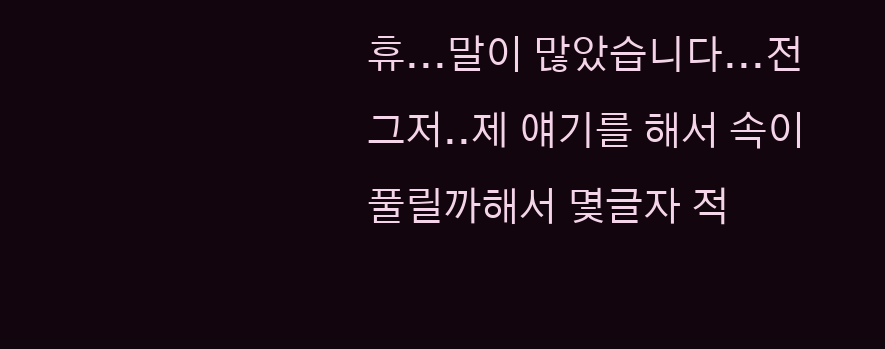휴...말이 많았습니다...전 그저..제 얘기를 해서 속이 풀릴까해서 몇글자 적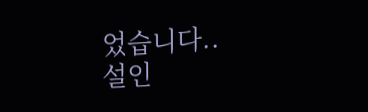었습니다..
설인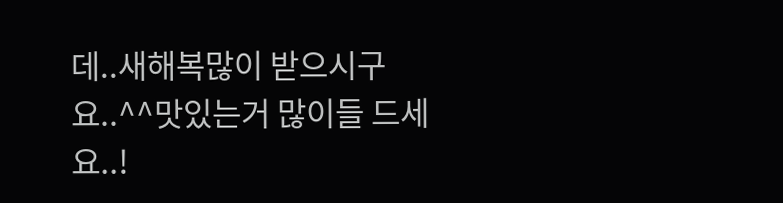데..새해복많이 받으시구요..^^맛있는거 많이들 드세요..!